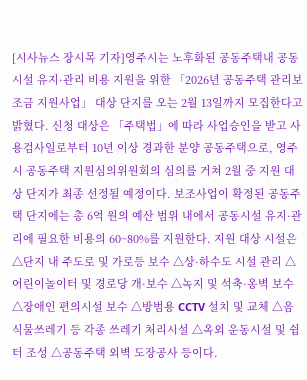[시사뉴스 장시목 기자]영주시는 노후화된 공동주택내 공동시설 유지·관리 비용 지원을 위한 「2026년 공동주택 관리보조금 지원사업」 대상 단지를 오는 2월 13일까지 모집한다고 밝혔다. 신청 대상은 「주택법」에 따라 사업승인을 받고 사용검사일로부터 10년 이상 경과한 분양 공동주택으로, 영주시 공동주택 지원심의위원회의 심의를 거쳐 2월 중 지원 대상 단지가 최종 선정될 예정이다. 보조사업이 확정된 공동주택 단지에는 총 6억 원의 예산 범위 내에서 공동시설 유지·관리에 필요한 비용의 60~80%를 지원한다. 지원 대상 시설은 △단지 내 주도로 및 가로등 보수 △상·하수도 시설 관리 △어린이놀이터 및 경로당 개·보수 △녹지 및 석축·옹벽 보수 △장애인 편의시설 보수 △방범용 CCTV 설치 및 교체 △음식물쓰레기 등 각종 쓰레기 처리시설 △옥외 운동시설 및 쉼터 조성 △공동주택 외벽 도장공사 등이다.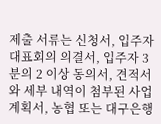제출 서류는 신청서, 입주자대표회의 의결서, 입주자 3분의 2 이상 동의서, 견적서와 세부 내역이 첨부된 사업계획서, 농협 또는 대구은행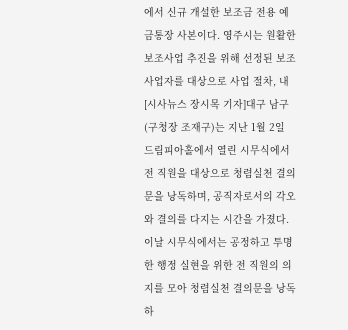에서 신규 개설한 보조금 전용 예금통장 사본이다. 영주시는 원활한 보조사업 추진을 위해 선정된 보조사업자를 대상으로 사업 절차, 내
[시사뉴스 장시목 기자]대구 남구(구청장 조재구)는 지난 1월 2일 드림피아홀에서 열린 시무식에서 전 직원을 대상으로 청렴실천 결의문을 낭독하며, 공직자로서의 각오와 결의를 다지는 시간을 가졌다. 이날 시무식에서는 공정하고 투명한 행정 실현을 위한 전 직원의 의지를 모아 청렴실천 결의문을 낭독하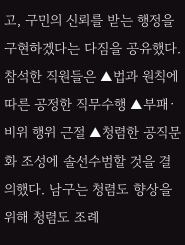고, 구민의 신뢰를 받는 행정을 구현하겠다는 다짐을 공유했다. 참석한 직원들은 ▲법과 원칙에 따른 공정한 직무수행 ▲부패·비위 행위 근절 ▲청렴한 공직문화 조성에 솔선수범할 것을 결의했다. 남구는 청렴도 향상을 위해 청렴도 조례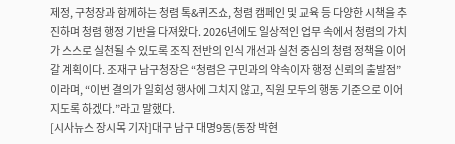제정, 구청장과 함께하는 청렴 톡&퀴즈쇼, 청렴 캠페인 및 교육 등 다양한 시책을 추진하며 청렴 행정 기반을 다져왔다. 2026년에도 일상적인 업무 속에서 청렴의 가치가 스스로 실천될 수 있도록 조직 전반의 인식 개선과 실천 중심의 청렴 정책을 이어갈 계획이다. 조재구 남구청장은 “청렴은 구민과의 약속이자 행정 신뢰의 출발점”이라며, “이번 결의가 일회성 행사에 그치지 않고, 직원 모두의 행동 기준으로 이어지도록 하겠다.”라고 말했다.
[시사뉴스 장시목 기자]대구 남구 대명9동(동장 박현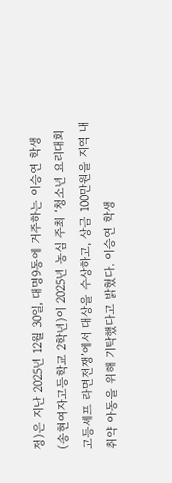정)은 지난 2025년 12월 30일, 대명9동에 거주하는 이승연 학생(송현여자고등학교 2학년)이 2025년 농심 주최 ‘청소년 요리대회 고등셰프 라면전쟁’에서 대상을 수상하고, 상금 100만원을 지역 내 취약 아동을 위해 기탁했다고 밝혔다. 이승연 학생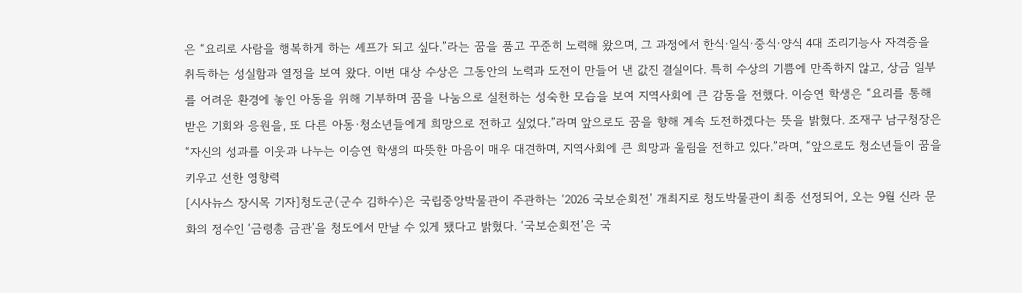은 “요리로 사람을 행복하게 하는 셰프가 되고 싶다.”라는 꿈을 품고 꾸준히 노력해 왔으며, 그 과정에서 한식·일식·중식·양식 4대 조리기능사 자격증을 취득하는 성실함과 열정을 보여 왔다. 이번 대상 수상은 그동안의 노력과 도전이 만들어 낸 값진 결실이다. 특히 수상의 기쁨에 만족하지 않고, 상금 일부를 어려운 환경에 놓인 아동을 위해 기부하며 꿈을 나눔으로 실천하는 성숙한 모습을 보여 지역사회에 큰 감동을 전했다. 이승연 학생은 “요리를 통해 받은 기회와 응원을, 또 다른 아동·청소년들에게 희망으로 전하고 싶었다.”라며 앞으로도 꿈을 향해 계속 도전하겠다는 뜻을 밝혔다. 조재구 남구청장은 “자신의 성과를 이웃과 나누는 이승연 학생의 따뜻한 마음이 매우 대견하며, 지역사회에 큰 희망과 울림을 전하고 있다.”라며, “앞으로도 청소년들이 꿈을 키우고 선한 영향력
[시사뉴스 장시목 기자]청도군(군수 김하수)은 국립중앙박물관이 주관하는 ‘2026 국보순회전’ 개최지로 청도박물관이 최종 선정되어, 오는 9월 신라 문화의 정수인 ‘금령총 금관’을 청도에서 만날 수 있게 됐다고 밝혔다. ‘국보순회전’은 국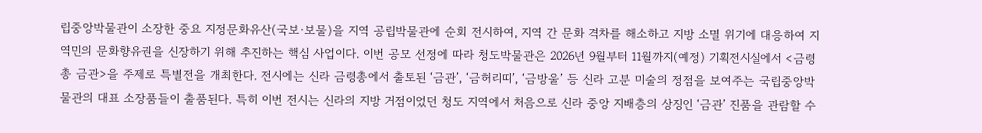립중앙박물관이 소장한 중요 지정문화유산(국보·보물)을 지역 공립박물관에 순회 전시하여, 지역 간 문화 격차를 해소하고 지방 소멸 위기에 대응하여 지역민의 문화향유권을 신장하기 위해 추진하는 핵심 사업이다. 이번 공모 선정에 따라 청도박물관은 2026년 9월부터 11월까지(예정) 기획전시실에서 <금령총 금관>을 주제로 특별전을 개최한다. 전시에는 신라 금령총에서 출토된 ‘금관’, ‘금허리띠’, ‘금방울’ 등 신라 고분 미술의 정점을 보여주는 국립중앙박물관의 대표 소장품들이 출품된다. 특히 이번 전시는 신라의 지방 거점이었던 청도 지역에서 처음으로 신라 중앙 지배층의 상징인 ‘금관’ 진품을 관람할 수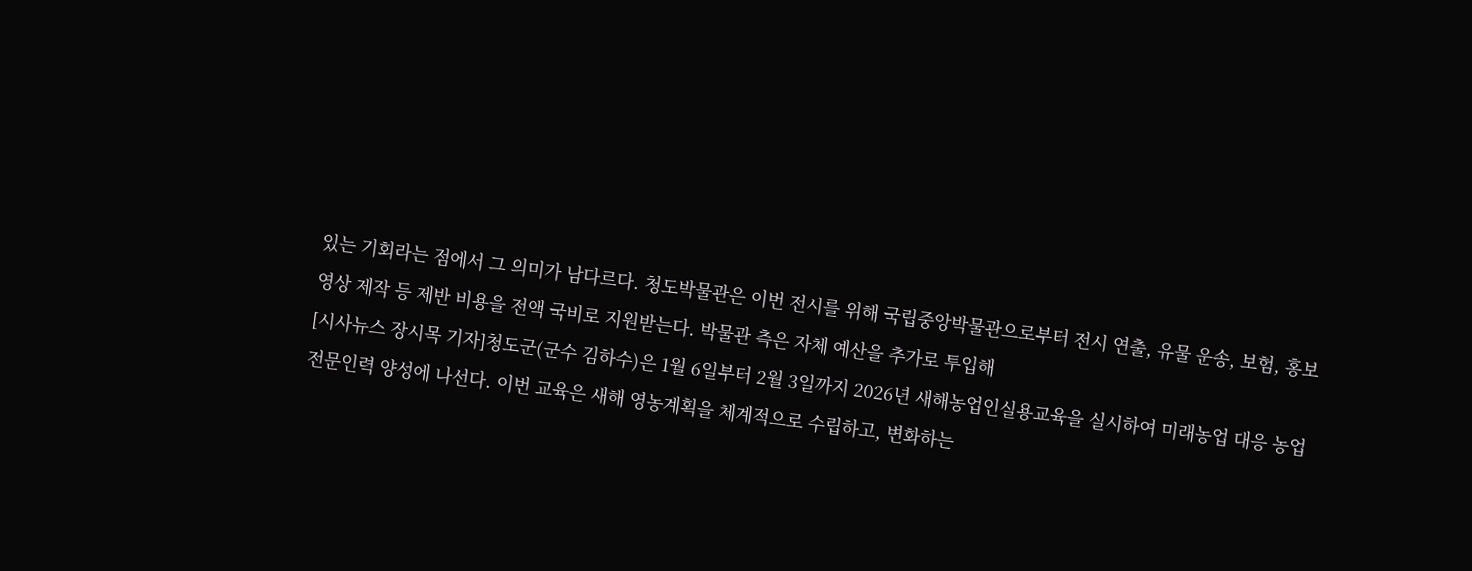있는 기회라는 점에서 그 의미가 남다르다. 청도박물관은 이번 전시를 위해 국립중앙박물관으로부터 전시 연출, 유물 운송, 보험, 홍보영상 제작 등 제반 비용을 전액 국비로 지원받는다. 박물관 측은 자체 예산을 추가로 투입해
[시사뉴스 장시목 기자]청도군(군수 김하수)은 1월 6일부터 2월 3일까지 2026년 새해농업인실용교육을 실시하여 미래농업 대응 농업 전문인력 양성에 나선다. 이번 교육은 새해 영농계획을 체계적으로 수립하고, 변화하는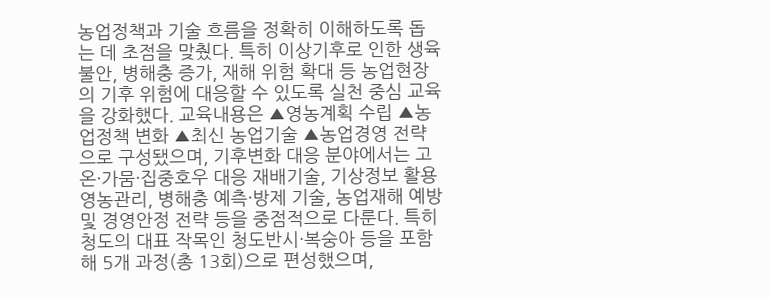농업정책과 기술 흐름을 정확히 이해하도록 돕는 데 초점을 맞췄다. 특히 이상기후로 인한 생육 불안, 병해충 증가, 재해 위험 확대 등 농업현장의 기후 위험에 대응할 수 있도록 실천 중심 교육을 강화했다. 교육내용은 ▲영농계획 수립 ▲농업정책 변화 ▲최신 농업기술 ▲농업경영 전략으로 구성됐으며, 기후변화 대응 분야에서는 고온·가뭄·집중호우 대응 재배기술, 기상정보 활용 영농관리, 병해충 예측·방제 기술, 농업재해 예방 및 경영안정 전략 등을 중점적으로 다룬다. 특히 청도의 대표 작목인 청도반시·복숭아 등을 포함해 5개 과정(총 13회)으로 편성했으며,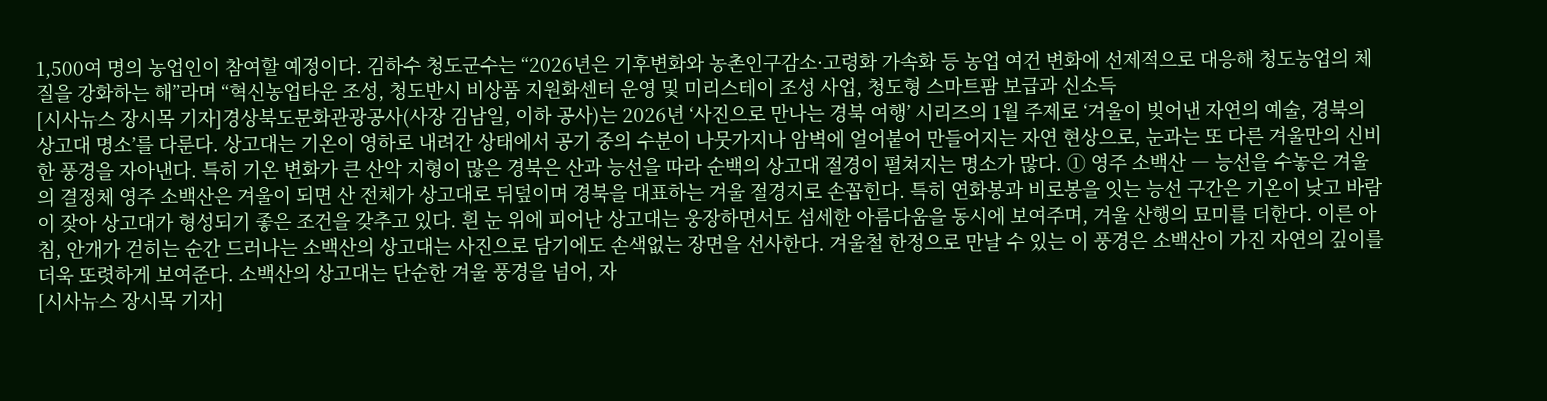1,500여 명의 농업인이 참여할 예정이다. 김하수 청도군수는 “2026년은 기후변화와 농촌인구감소·고령화 가속화 등 농업 여건 변화에 선제적으로 대응해 청도농업의 체질을 강화하는 해”라며 “혁신농업타운 조성, 청도반시 비상품 지원화센터 운영 및 미리스테이 조성 사업, 청도형 스마트팜 보급과 신소득
[시사뉴스 장시목 기자]경상북도문화관광공사(사장 김남일, 이하 공사)는 2026년 ‘사진으로 만나는 경북 여행’ 시리즈의 1월 주제로 ‘겨울이 빚어낸 자연의 예술, 경북의 상고대 명소’를 다룬다. 상고대는 기온이 영하로 내려간 상태에서 공기 중의 수분이 나뭇가지나 암벽에 얼어붙어 만들어지는 자연 현상으로, 눈과는 또 다른 겨울만의 신비한 풍경을 자아낸다. 특히 기온 변화가 큰 산악 지형이 많은 경북은 산과 능선을 따라 순백의 상고대 절경이 펼쳐지는 명소가 많다. ① 영주 소백산 ― 능선을 수놓은 겨울의 결정체 영주 소백산은 겨울이 되면 산 전체가 상고대로 뒤덮이며 경북을 대표하는 겨울 절경지로 손꼽힌다. 특히 연화봉과 비로봉을 잇는 능선 구간은 기온이 낮고 바람이 잦아 상고대가 형성되기 좋은 조건을 갖추고 있다. 흰 눈 위에 피어난 상고대는 웅장하면서도 섬세한 아름다움을 동시에 보여주며, 겨울 산행의 묘미를 더한다. 이른 아침, 안개가 걷히는 순간 드러나는 소백산의 상고대는 사진으로 담기에도 손색없는 장면을 선사한다. 겨울철 한정으로 만날 수 있는 이 풍경은 소백산이 가진 자연의 깊이를 더욱 또렷하게 보여준다. 소백산의 상고대는 단순한 겨울 풍경을 넘어, 자
[시사뉴스 장시목 기자]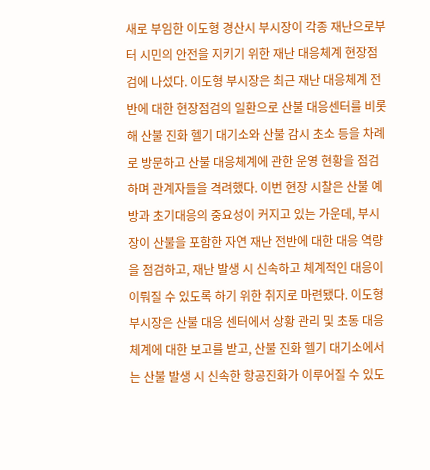새로 부임한 이도형 경산시 부시장이 각종 재난으로부터 시민의 안전을 지키기 위한 재난 대응체계 현장점검에 나섰다. 이도형 부시장은 최근 재난 대응체계 전반에 대한 현장점검의 일환으로 산불 대응센터를 비롯해 산불 진화 헬기 대기소와 산불 감시 초소 등을 차례로 방문하고 산불 대응체계에 관한 운영 현황을 점검하며 관계자들을 격려했다. 이번 현장 시찰은 산불 예방과 초기대응의 중요성이 커지고 있는 가운데, 부시장이 산불을 포함한 자연 재난 전반에 대한 대응 역량을 점검하고, 재난 발생 시 신속하고 체계적인 대응이 이뤄질 수 있도록 하기 위한 취지로 마련됐다. 이도형 부시장은 산불 대응 센터에서 상황 관리 및 초동 대응체계에 대한 보고를 받고, 산불 진화 헬기 대기소에서는 산불 발생 시 신속한 항공진화가 이루어질 수 있도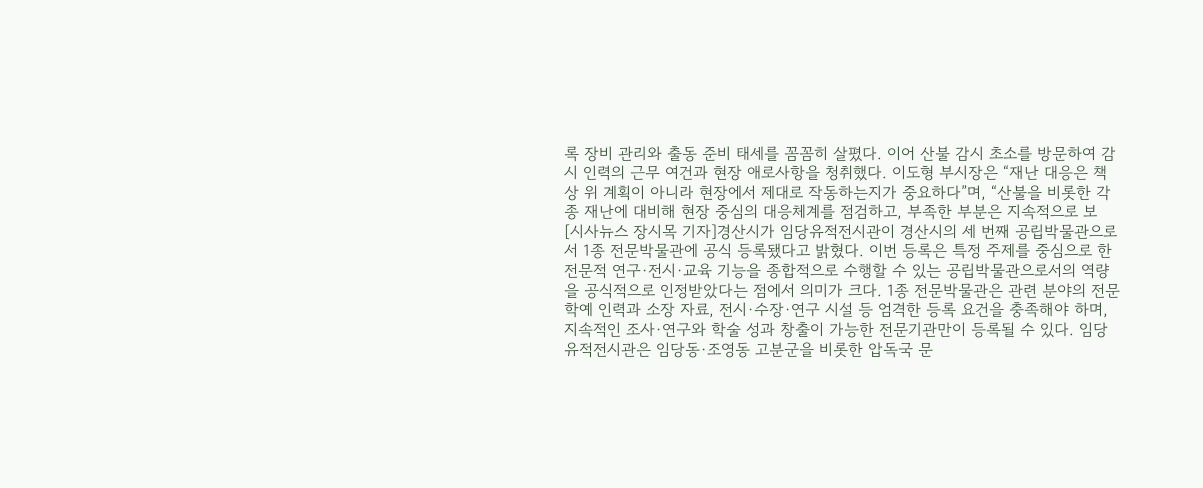록 장비 관리와 출동 준비 태세를 꼼꼼히 살폈다. 이어 산불 감시 초소를 방문하여 감시 인력의 근무 여건과 현장 애로사항을 청취했다. 이도형 부시장은 “재난 대응은 책상 위 계획이 아니라 현장에서 제대로 작동하는지가 중요하다”며, “산불을 비롯한 각종 재난에 대비해 현장 중심의 대응체계를 점검하고, 부족한 부분은 지속적으로 보
[시사뉴스 장시목 기자]경산시가 임당유적전시관이 경산시의 세 번째 공립박물관으로서 1종 전문박물관에 공식 등록됐다고 밝혔다. 이번 등록은 특정 주제를 중심으로 한 전문적 연구·전시·교육 기능을 종합적으로 수행할 수 있는 공립박물관으로서의 역량을 공식적으로 인정받았다는 점에서 의미가 크다. 1종 전문박물관은 관련 분야의 전문 학예 인력과 소장 자료, 전시·수장·연구 시설 등 엄격한 등록 요건을 충족해야 하며, 지속적인 조사·연구와 학술 성과 창출이 가능한 전문기관만이 등록될 수 있다. 임당유적전시관은 임당동·조영동 고분군을 비롯한 압독국 문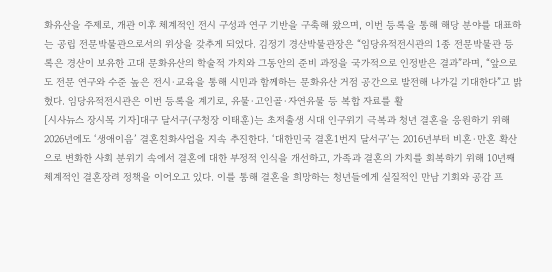화유산을 주제로, 개관 이후 체계적인 전시 구성과 연구 기반을 구축해 왔으며, 이번 등록을 통해 해당 분야를 대표하는 공립 전문박물관으로서의 위상을 갖추게 되었다. 김정기 경산박물관장은 “임당유적전시관의 1종 전문박물관 등록은 경산이 보유한 고대 문화유산의 학술적 가치와 그동안의 준비 과정을 국가적으로 인정받은 결과”라며, “앞으로도 전문 연구와 수준 높은 전시·교육을 통해 시민과 함께하는 문화유산 거점 공간으로 발전해 나가길 기대한다”고 밝혔다. 임당유적전시관은 이번 등록을 계기로, 유물·고인골·자연유물 등 복합 자료를 활
[시사뉴스 장시목 기자]대구 달서구(구청장 이태훈)는 초저출생 시대 인구위기 극복과 청년 결혼을 응원하기 위해 2026년에도 ‘생애이음’ 결혼친화사업을 지속 추진한다. ‘대한민국 결혼1번지 달서구’는 2016년부터 비혼·만혼 확산으로 변화한 사회 분위기 속에서 결혼에 대한 부정적 인식을 개선하고, 가족과 결혼의 가치를 회복하기 위해 10년째 체계적인 결혼장려 정책을 이어오고 있다. 이를 통해 결혼을 희망하는 청년들에게 실질적인 만남 기회와 공감 프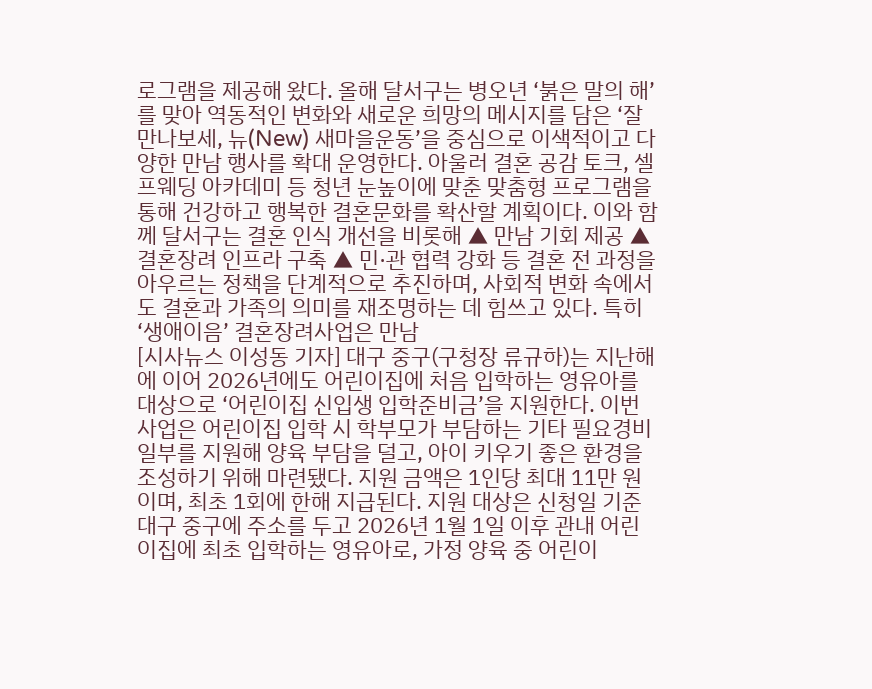로그램을 제공해 왔다. 올해 달서구는 병오년 ‘붉은 말의 해’를 맞아 역동적인 변화와 새로운 희망의 메시지를 담은 ‘잘 만나보세, 뉴(New) 새마을운동’을 중심으로 이색적이고 다양한 만남 행사를 확대 운영한다. 아울러 결혼 공감 토크, 셀프웨딩 아카데미 등 청년 눈높이에 맞춘 맞춤형 프로그램을 통해 건강하고 행복한 결혼문화를 확산할 계획이다. 이와 함께 달서구는 결혼 인식 개선을 비롯해 ▲ 만남 기회 제공 ▲ 결혼장려 인프라 구축 ▲ 민·관 협력 강화 등 결혼 전 과정을 아우르는 정책을 단계적으로 추진하며, 사회적 변화 속에서도 결혼과 가족의 의미를 재조명하는 데 힘쓰고 있다. 특히 ‘생애이음’ 결혼장려사업은 만남
[시사뉴스 이성동 기자] 대구 중구(구청장 류규하)는 지난해에 이어 2026년에도 어린이집에 처음 입학하는 영유아를 대상으로 ‘어린이집 신입생 입학준비금’을 지원한다. 이번 사업은 어린이집 입학 시 학부모가 부담하는 기타 필요경비 일부를 지원해 양육 부담을 덜고, 아이 키우기 좋은 환경을 조성하기 위해 마련됐다. 지원 금액은 1인당 최대 11만 원이며, 최초 1회에 한해 지급된다. 지원 대상은 신청일 기준 대구 중구에 주소를 두고 2026년 1월 1일 이후 관내 어린이집에 최초 입학하는 영유아로, 가정 양육 중 어린이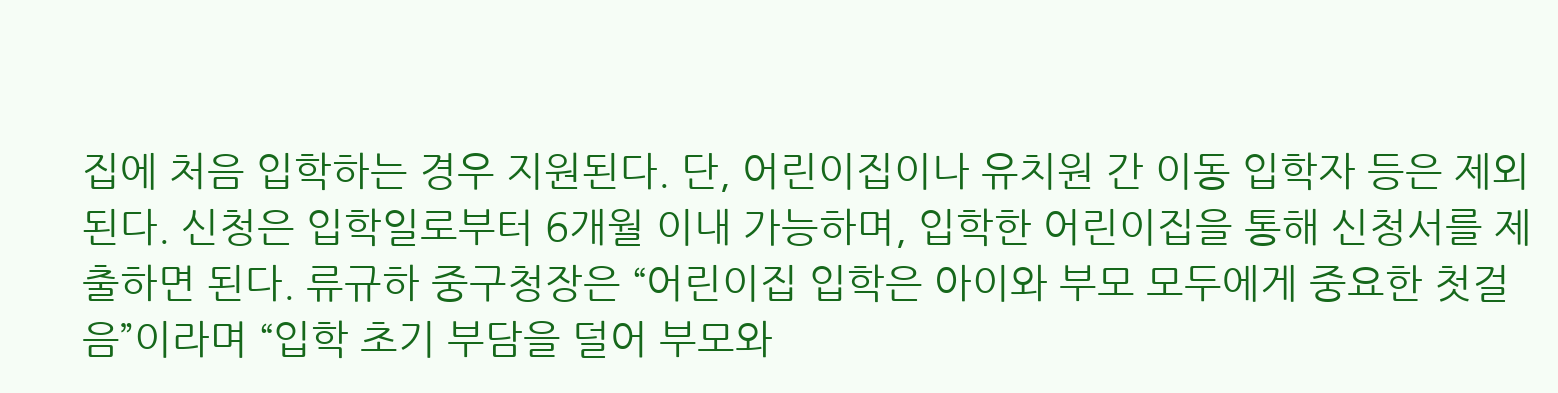집에 처음 입학하는 경우 지원된다. 단, 어린이집이나 유치원 간 이동 입학자 등은 제외된다. 신청은 입학일로부터 6개월 이내 가능하며, 입학한 어린이집을 통해 신청서를 제출하면 된다. 류규하 중구청장은 “어린이집 입학은 아이와 부모 모두에게 중요한 첫걸음”이라며 “입학 초기 부담을 덜어 부모와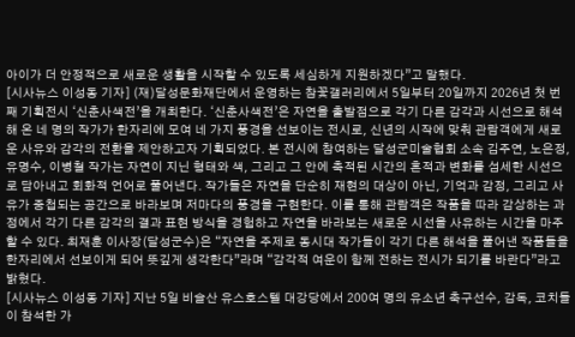아이가 더 안정적으로 새로운 생활을 시작할 수 있도록 세심하게 지원하겠다”고 말했다.
[시사뉴스 이성동 기자] (재)달성문화재단에서 운영하는 참꽃갤러리에서 5일부터 20일까지 2026년 첫 번째 기획전시 ‘신춘사색전’을 개최한다. ‘신춘사색전’은 자연을 출발점으로 각기 다른 감각과 시선으로 해석해 온 네 명의 작가가 한자리에 모여 네 가지 풍경을 선보이는 전시로, 신년의 시작에 맞춰 관람객에게 새로운 사유와 감각의 전환을 제안하고자 기획되었다. 본 전시에 참여하는 달성군미술협회 소속 김주연, 노은정, 유명수, 이병철 작가는 자연이 지닌 형태와 색, 그리고 그 안에 축적된 시간의 흔적과 변화를 섬세한 시선으로 담아내고 회화적 언어로 풀어낸다. 작가들은 자연을 단순히 재현의 대상이 아닌, 기억과 감정, 그리고 사유가 중첩되는 공간으로 바라보며 저마다의 풍경을 구현한다. 이를 통해 관람객은 작품을 따라 감상하는 과정에서 각기 다른 감각의 결과 표현 방식을 경험하고 자연을 바라보는 새로운 시선을 사유하는 시간을 마주할 수 있다. 최재훈 이사장(달성군수)은 “자연을 주제로 동시대 작가들이 각기 다른 해석을 풀어낸 작품들을 한자리에서 선보이게 되어 뜻깊게 생각한다”라며 “감각적 여운이 함께 전하는 전시가 되기를 바란다”라고 밝혔다.
[시사뉴스 이성동 기자] 지난 5일 비슬산 유스호스텔 대강당에서 200여 명의 유소년 축구선수, 감독, 코치들이 참석한 가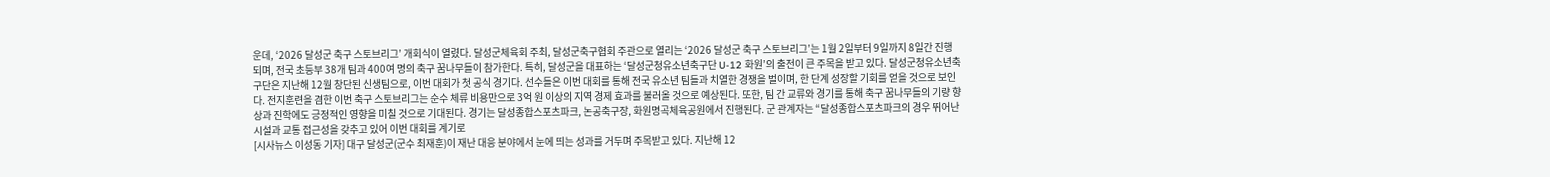운데, ‘2026 달성군 축구 스토브리그’ 개회식이 열렸다. 달성군체육회 주최, 달성군축구협회 주관으로 열리는 ‘2026 달성군 축구 스토브리그’는 1월 2일부터 9일까지 8일간 진행되며, 전국 초등부 38개 팀과 400여 명의 축구 꿈나무들이 참가한다. 특히, 달성군을 대표하는 ‘달성군청유소년축구단 U-12 화원’의 출전이 큰 주목을 받고 있다. 달성군청유소년축구단은 지난해 12월 창단된 신생팀으로, 이번 대회가 첫 공식 경기다. 선수들은 이번 대회를 통해 전국 유소년 팀들과 치열한 경쟁을 벌이며, 한 단계 성장할 기회를 얻을 것으로 보인다. 전지훈련을 겸한 이번 축구 스토브리그는 순수 체류 비용만으로 3억 원 이상의 지역 경제 효과를 불러올 것으로 예상된다. 또한, 팀 간 교류와 경기를 통해 축구 꿈나무들의 기량 향상과 진학에도 긍정적인 영향을 미칠 것으로 기대된다. 경기는 달성종합스포츠파크, 논공축구장, 화원명곡체육공원에서 진행된다. 군 관계자는 “달성종합스포츠파크의 경우 뛰어난 시설과 교통 접근성을 갖추고 있어 이번 대회를 계기로
[시사뉴스 이성동 기자] 대구 달성군(군수 최재훈)이 재난 대응 분야에서 눈에 띄는 성과를 거두며 주목받고 있다. 지난해 12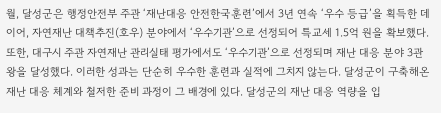월, 달성군은 행정안전부 주관 ‘재난대응 안전한국훈련’에서 3년 연속 ‘우수 등급’을 획득한 데 이어, 자연재난 대책추진(호우) 분야에서 ‘우수기관’으로 선정되어 특교세 1.5억 원을 확보했다. 또한, 대구시 주관 자연재난 관리실태 평가에서도 ‘우수기관’으로 선정되며 재난 대응 분야 3관왕을 달성했다. 이러한 성과는 단순히 우수한 훈련과 실적에 그치지 않는다. 달성군이 구축해온 재난 대응 체계와 철저한 준비 과정이 그 배경에 있다. 달성군의 재난 대응 역량을 입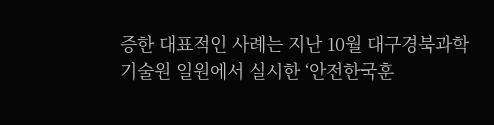증한 대표적인 사례는 지난 10월 대구경북과학기술원 일원에서 실시한 ‘안전한국훈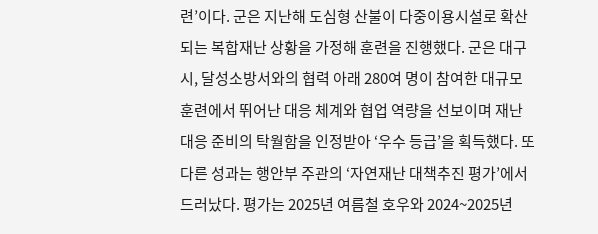련’이다. 군은 지난해 도심형 산불이 다중이용시설로 확산되는 복합재난 상황을 가정해 훈련을 진행했다. 군은 대구시, 달성소방서와의 협력 아래 280여 명이 참여한 대규모 훈련에서 뛰어난 대응 체계와 협업 역량을 선보이며 재난 대응 준비의 탁월함을 인정받아 ‘우수 등급’을 획득했다. 또 다른 성과는 행안부 주관의 ‘자연재난 대책추진 평가’에서 드러났다. 평가는 2025년 여름철 호우와 2024~2025년